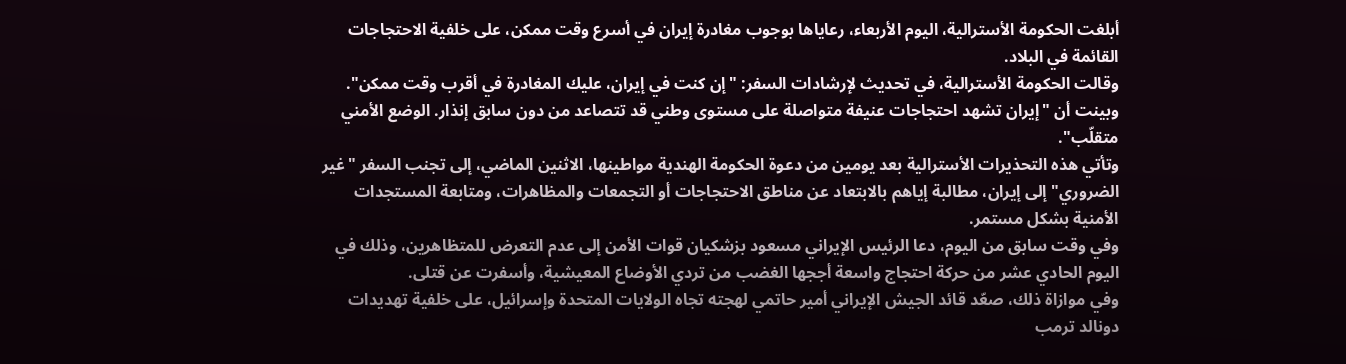أبلغت الحكومة الأسترالية، اليوم الأربعاء، رعاياها بوجوب مغادرة إيران في أسرع وقت ممكن، على خلفية الاحتجاجات القائمة في البلاد.
وقالت الحكومة الأسترالية، في تحديث لإرشادات السفر: "إن كنت في إيران، عليك المغادرة في أقرب وقت ممكن".
وبينت أن "إيران تشهد احتجاجات عنيفة متواصلة على مستوى وطني قد تتصاعد من دون سابق إنذار. الوضع الأمني متقلّب".
وتأتي هذه التحذيرات الأسترالية بعد يومين من دعوة الحكومة الهندية مواطينها، الاثنين الماضي، إلى تجنب السفر "غير الضروري" إلى إيران، مطالبة إياهم بالابتعاد عن مناطق الاحتجاجات أو التجمعات والمظاهرات، ومتابعة المستجدات الأمنية بشكل مستمر.
وفي وقت سابق من اليوم، دعا الرئيس الإيراني مسعود بزشكيان قوات الأمن إلى عدم التعرض للمتظاهرين، وذلك في اليوم الحادي عشر من حركة احتجاج واسعة أججها الغضب من تردي الأوضاع المعيشية، وأسفرت عن قتلى.
وفي موازاة ذلك، صعّد قائد الجيش الإيراني أمير حاتمي لهجته تجاه الولايات المتحدة وإسرائيل، على خلفية تهديدات دونالد ترمب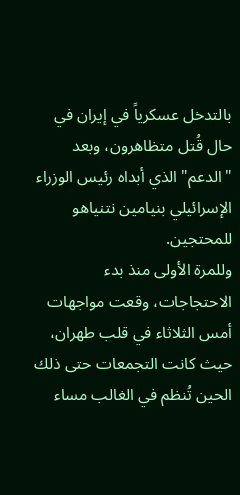بالتدخل عسكرياً في إيران في حال قُتل متظاهرون، وبعد "الدعم" الذي أبداه رئيس الوزراء الإسرائيلي بنيامين نتنياهو للمحتجين.
وللمرة الأولى منذ بدء الاحتجاجات، وقعت مواجهات أمس الثلاثاء في قلب طهران، حيث كانت التجمعات حتى ذلك الحين تُنظم في الغالب مساء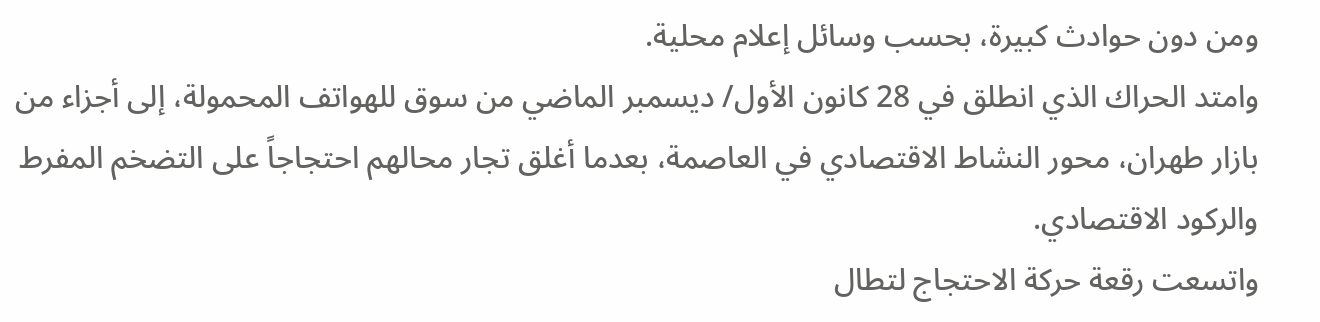ومن دون حوادث كبيرة، بحسب وسائل إعلام محلية.
وامتد الحراك الذي انطلق في 28 كانون الأول/ ديسمبر الماضي من سوق للهواتف المحمولة، إلى أجزاء من بازار طهران، محور النشاط الاقتصادي في العاصمة، بعدما أغلق تجار محالهم احتجاجاً على التضخم المفرط والركود الاقتصادي.
واتسعت رقعة حركة الاحتجاج لتطال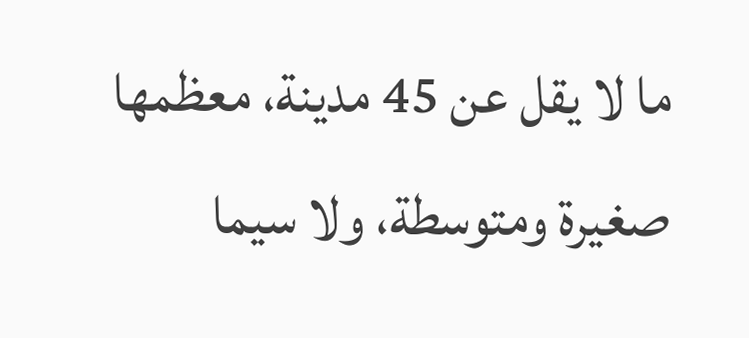ما لا يقل عن 45 مدينة، معظمها صغيرة ومتوسطة، ولا سيما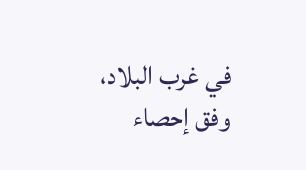في غرب البلاد، وفق إحصاء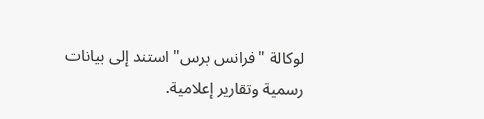لوكالة "فرانس برس" استند إلى بيانات رسمية وتقارير إعلامية.